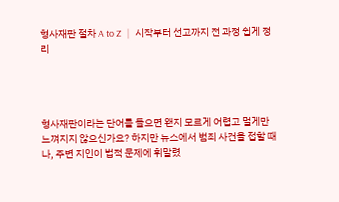형사재판 절차 A to Z │ 시작부터 선고까지 전 과정 쉽게 정리




형사재판이라는 단어를 들으면 왠지 모르게 어렵고 멀게만 느껴지지 않으신가요? 하지만 뉴스에서 범죄 사건을 접할 때나, 주변 지인이 법적 문제에 휘말렸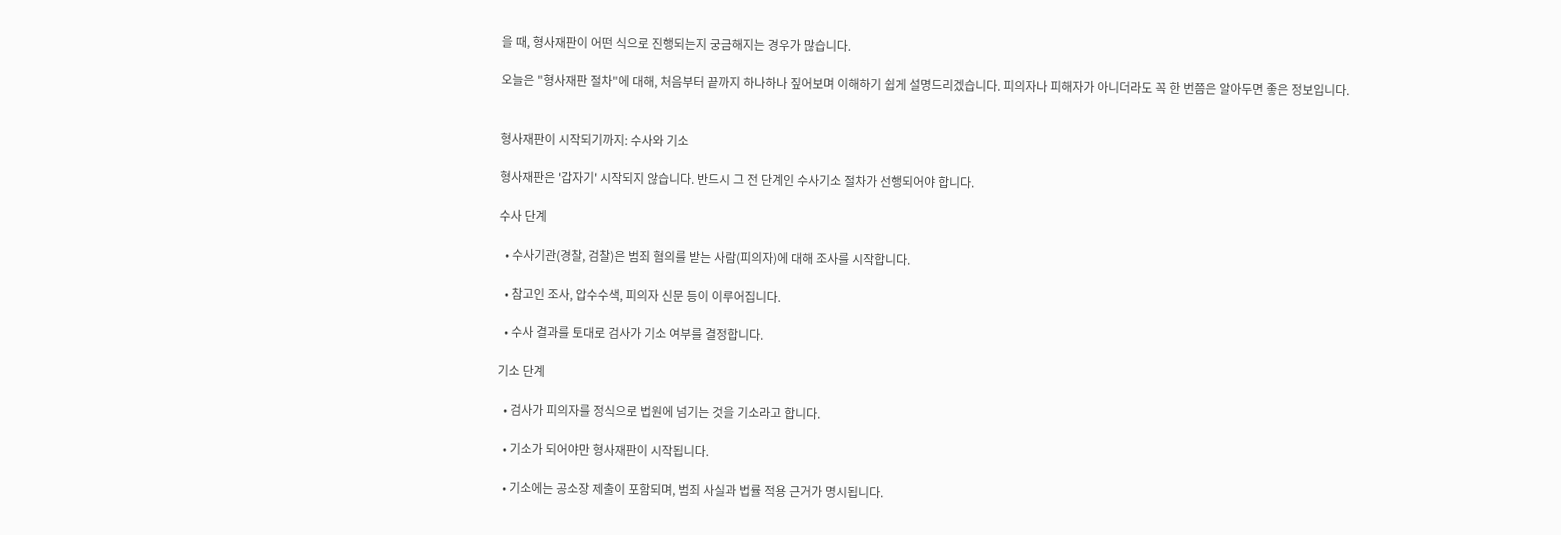을 때, 형사재판이 어떤 식으로 진행되는지 궁금해지는 경우가 많습니다.

오늘은 "형사재판 절차"에 대해, 처음부터 끝까지 하나하나 짚어보며 이해하기 쉽게 설명드리겠습니다. 피의자나 피해자가 아니더라도 꼭 한 번쯤은 알아두면 좋은 정보입니다.


형사재판이 시작되기까지: 수사와 기소

형사재판은 '갑자기' 시작되지 않습니다. 반드시 그 전 단계인 수사기소 절차가 선행되어야 합니다.

수사 단계

  • 수사기관(경찰, 검찰)은 범죄 혐의를 받는 사람(피의자)에 대해 조사를 시작합니다.

  • 참고인 조사, 압수수색, 피의자 신문 등이 이루어집니다.

  • 수사 결과를 토대로 검사가 기소 여부를 결정합니다.

기소 단계

  • 검사가 피의자를 정식으로 법원에 넘기는 것을 기소라고 합니다.

  • 기소가 되어야만 형사재판이 시작됩니다.

  • 기소에는 공소장 제출이 포함되며, 범죄 사실과 법률 적용 근거가 명시됩니다.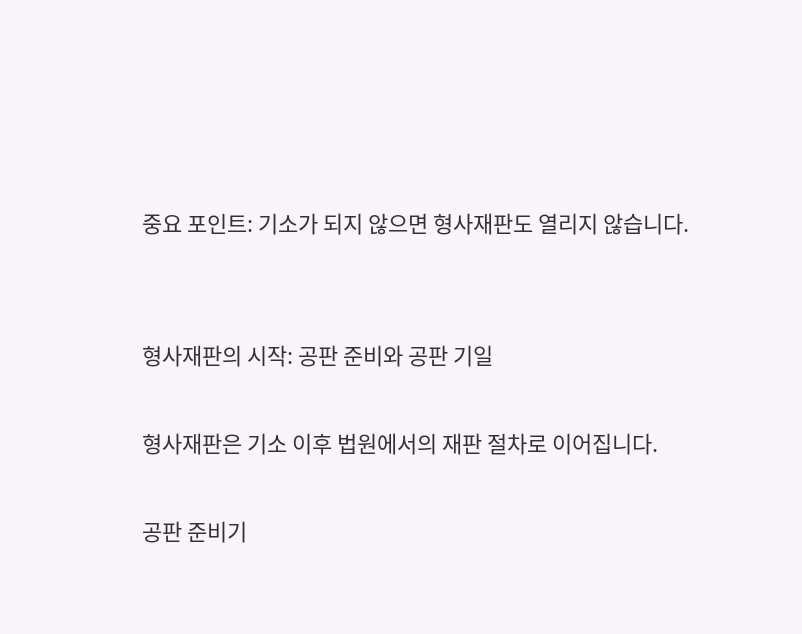중요 포인트: 기소가 되지 않으면 형사재판도 열리지 않습니다.


형사재판의 시작: 공판 준비와 공판 기일

형사재판은 기소 이후 법원에서의 재판 절차로 이어집니다.

공판 준비기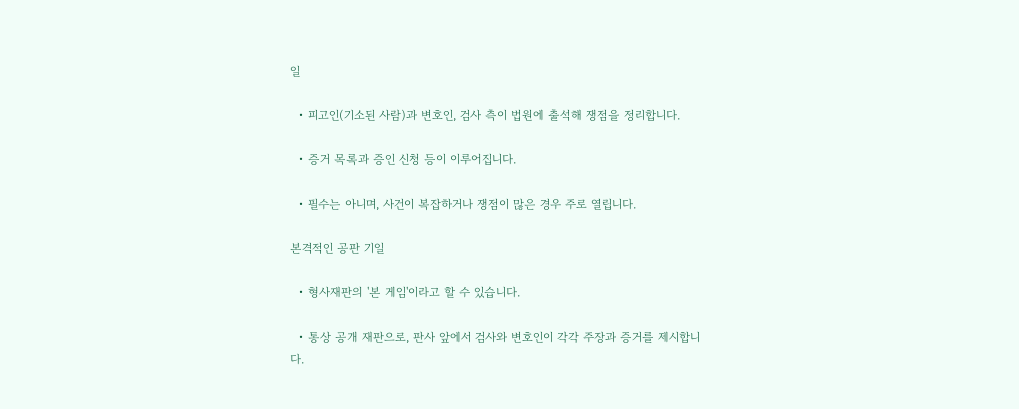일

  • 피고인(기소된 사람)과 변호인, 검사 측이 법원에 출석해 쟁점을 정리합니다.

  • 증거 목록과 증인 신청 등이 이루어집니다.

  • 필수는 아니며, 사건이 복잡하거나 쟁점이 많은 경우 주로 열립니다.

본격적인 공판 기일

  • 형사재판의 '본 게임'이라고 할 수 있습니다.

  • 통상 공개 재판으로, 판사 앞에서 검사와 변호인이 각각 주장과 증거를 제시합니다.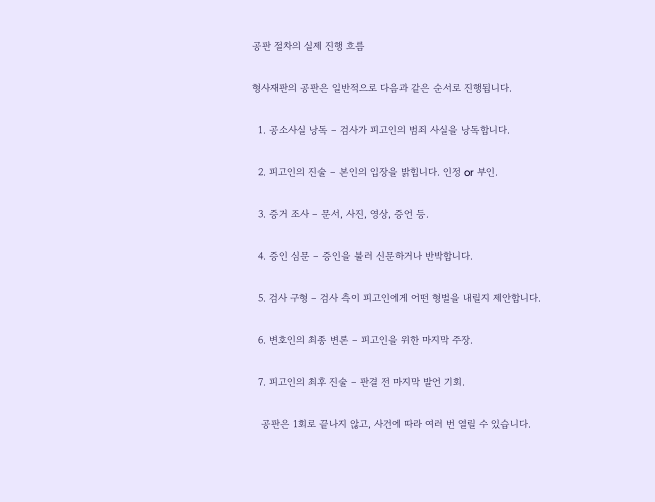공판 절차의 실제 진행 흐름

형사재판의 공판은 일반적으로 다음과 같은 순서로 진행됩니다.

  1. 공소사실 낭독 – 검사가 피고인의 범죄 사실을 낭독합니다.

  2. 피고인의 진술 – 본인의 입장을 밝힙니다. 인정 or 부인.

  3. 증거 조사 – 문서, 사진, 영상, 증언 등.

  4. 증인 심문 – 증인을 불러 신문하거나 반박합니다.

  5. 검사 구형 – 검사 측이 피고인에게 어떤 형벌을 내릴지 제안합니다.

  6. 변호인의 최종 변론 – 피고인을 위한 마지막 주장.

  7. 피고인의 최후 진술 – 판결 전 마지막 발언 기회.

   공판은 1회로 끝나지 않고, 사건에 따라 여러 번 열릴 수 있습니다.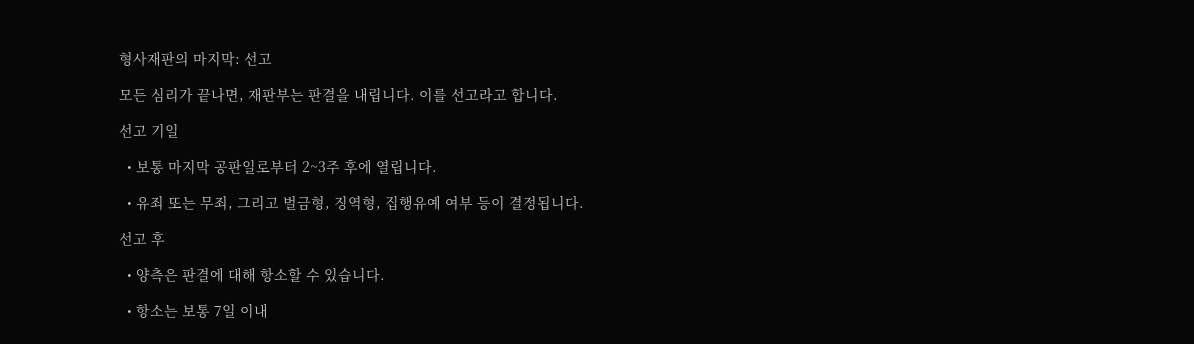형사재판의 마지막: 선고

모든 심리가 끝나면, 재판부는 판결을 내립니다. 이를 선고라고 합니다.

선고 기일

  • 보통 마지막 공판일로부터 2~3주 후에 열립니다.

  • 유죄 또는 무죄, 그리고 벌금형, 징역형, 집행유예 여부 등이 결정됩니다.

선고 후

  • 양측은 판결에 대해 항소할 수 있습니다.

  • 항소는 보통 7일 이내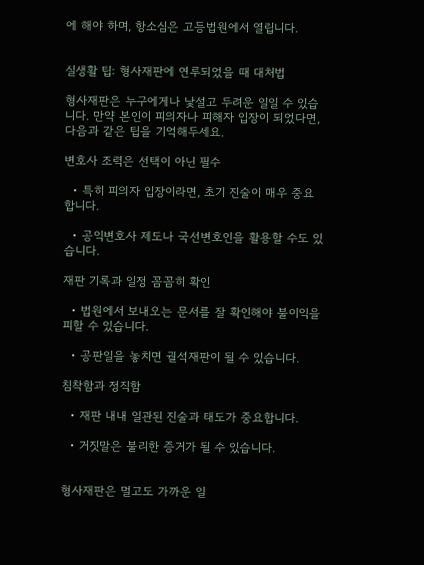에 해야 하며, 항소심은 고등법원에서 열립니다.


실생활 팁: 형사재판에 연루되었을 때 대처법

형사재판은 누구에게나 낯설고 두려운 일일 수 있습니다. 만약 본인이 피의자나 피해자 입장이 되었다면, 다음과 같은 팁을 기억해두세요.

변호사 조력은 선택이 아닌 필수

  • 특히 피의자 입장이라면, 초기 진술이 매우 중요합니다.

  • 공익변호사 제도나 국선변호인을 활용할 수도 있습니다.

재판 기록과 일정 꼼꼼히 확인

  • 법원에서 보내오는 문서를 잘 확인해야 불이익을 피할 수 있습니다.

  • 공판일을 놓치면 궐석재판이 될 수 있습니다.

침착함과 정직함

  • 재판 내내 일관된 진술과 태도가 중요합니다.

  • 거짓말은 불리한 증거가 될 수 있습니다.


형사재판은 멀고도 가까운 일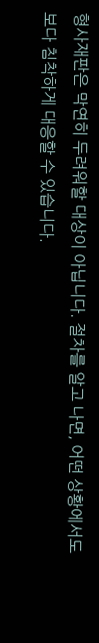형사재판은 막연히 두려워할 대상이 아닙니다. 절차를 알고 나면, 어떤 상황에서도 보다 침착하게 대응할 수 있습니다.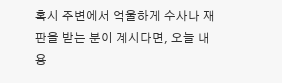혹시 주변에서 억울하게 수사나 재판을 받는 분이 계시다면, 오늘 내용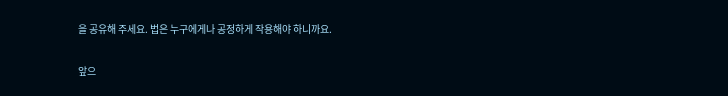을 공유해 주세요. 법은 누구에게나 공정하게 작용해야 하니까요.

앞으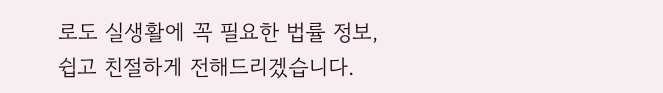로도 실생활에 꼭 필요한 법률 정보, 쉽고 친절하게 전해드리겠습니다.